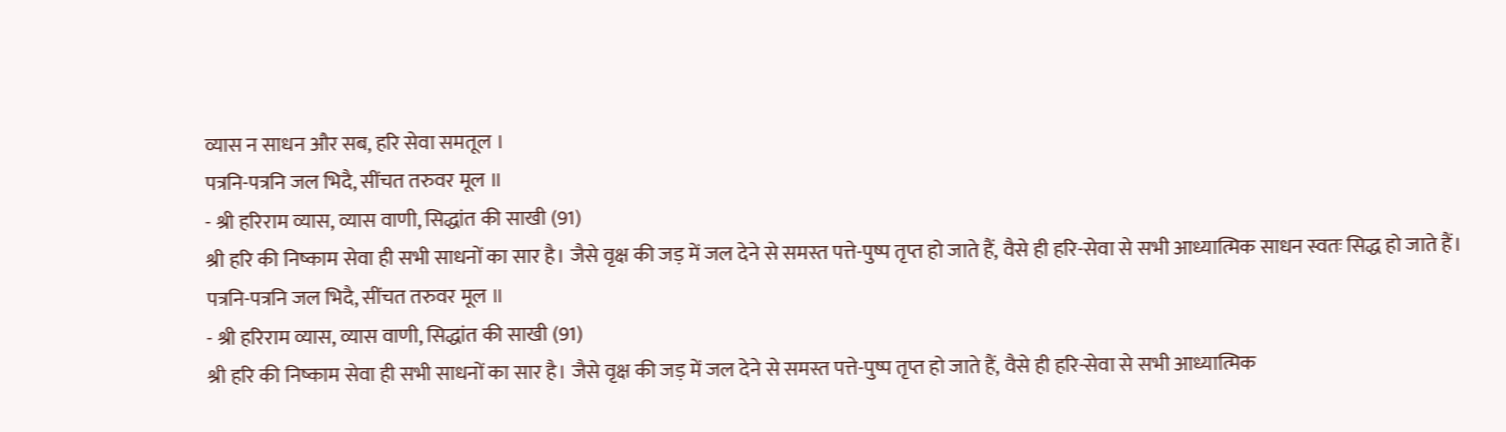व्यास न साधन और सब, हरि सेवा समतूल ।
पत्रनि-पत्रनि जल भिदै, सींचत तरुवर मूल ॥
- श्री हरिराम व्यास, व्यास वाणी, सिद्धांत की साखी (91)
श्री हरि की निष्काम सेवा ही सभी साधनों का सार है। जैसे वृक्ष की जड़ में जल देने से समस्त पत्ते-पुष्प तृप्त हो जाते हैं, वैसे ही हरि-सेवा से सभी आध्यात्मिक साधन स्वतः सिद्ध हो जाते हैं।
पत्रनि-पत्रनि जल भिदै, सींचत तरुवर मूल ॥
- श्री हरिराम व्यास, व्यास वाणी, सिद्धांत की साखी (91)
श्री हरि की निष्काम सेवा ही सभी साधनों का सार है। जैसे वृक्ष की जड़ में जल देने से समस्त पत्ते-पुष्प तृप्त हो जाते हैं, वैसे ही हरि-सेवा से सभी आध्यात्मिक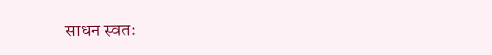साधन स्वतः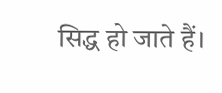सिद्ध हो जाते हैं।